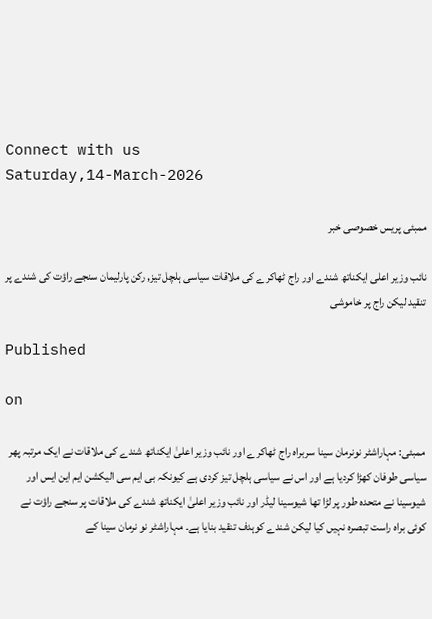Connect with us
Saturday,14-March-2026

ممبئی پریس خصوصی خبر

نائب وزیر اعلی ایکناتھ شندے اور راج ٹھاکرے کی ملاقات سیاسی ہلچل تیز, رکن پارلیمان سنجے راؤت کی شندے پر تنقید لیکن راج پر خاموشی

Published

on

ممبئی: مہاراشٹر نونرمان سینا سربراہ راج ٹھاکرے اور نائب وزیر اعلیٰ ایکناتھ شندے کی ملاقات نے ایک مرتبہ پھر سیاسی طوفان کھڑا کردیا ہے اور اس نے سیاسی ہلچل تیز کردی ہے کیونکہ بی ایم سی الیکشن ایم این ایس اور شیوسینا نے متحدہ طور پر لڑا تھا شیوسینا لیڈر اور نائب وزیر اعلیٰ ایکناتھ شندے کی ملاقات پر سنجے راؤت نے کوئی براہ راست تبصرہ نہیں کیا لیکن شندے کوہدف تنقید بنایا ہے۔ مہاراشٹر نو نرمان سینا کے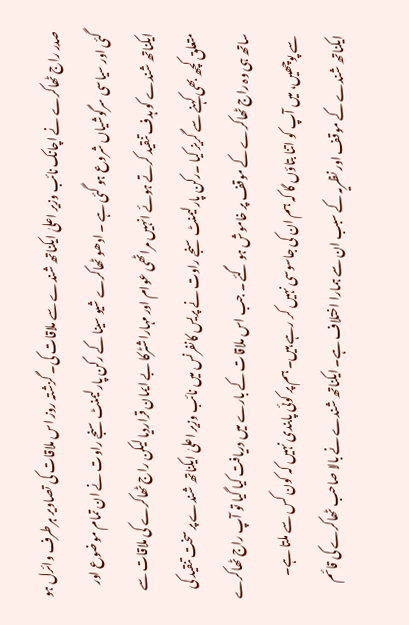صدر راج ٹھاکرے نے اچانک نائب وزیر اعلیٰ ایکناتھ شندے سے ملاقات کی۔ گزشتہ روز اس ملاقات کی تصاویر ہرطرف وائرل ہو گئی اور سیاسی سرگوشیاں شروع ہو گئی ہے ۔ ادھو ٹھاکرے شیو سینا کے رکن پارلیمنٹ سنجے راوت نے ان تمام موضوع اور ایکناتھ شندے کو ہدف تنقید کرتے ہوئے انہیں مراٹھی عوام اور مہاراشٹرکا بے ایمان قراردیا لیکن راج ٹھاکرے کی ملاقات سے متعلق کچھ بھی کہنے سے گریز کیا ۔رکن پارلیمنٹ سنجے راوت نے پریس کانفرنس میں نائب وزیر اعلیٰ ایکناتھ شندے پر سخت تنقید کی ساتھ ہی وہ راج ٹھاکرے کے موقف پر خاموش ہو گئے ۔ جب اس ملاقات کے بارے میں دریافت کیا گیا تو آپ راج ٹھاکرے سے پوچھیں، میں آپ کو اتنا بتاؤں گا کہ ہم ان کی جاسوسی نہیں کر رہے ہیں۔ ہم پر کوئی پابندی نہیں کہ کون کس سے ملتا ہے۔ ایکناتھ شندے کے موقف اور نظریہ کے سبب ان سے ہمارا اختلاف ہے۔ ایکناتھ شندے نے بالا صاحب ٹھاکرے کی قائم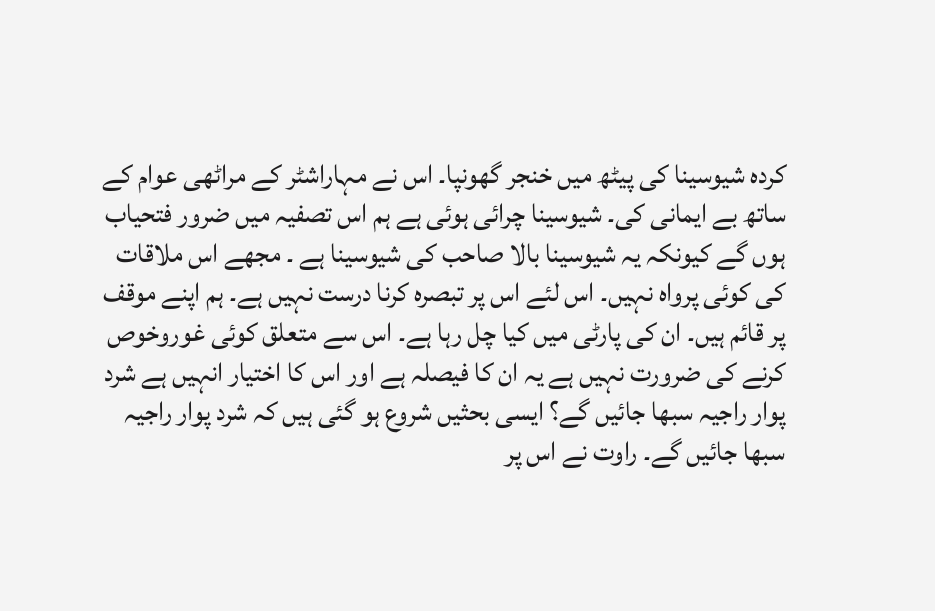کردہ شیوسینا کی پیٹھ میں خنجر گھونپا۔ اس نے مہاراشٹر کے مراٹھی عوام کے ساتھ بے ایمانی کی۔ شیوسینا چرائی ہوئی ہے ہم اس تصفیہ میں ضرور فتحیاب ہوں گے کیونکہ یہ شیوسینا بالا صاحب کی شیوسینا ہے ۔ مجھے اس ملاقات کی کوئی پرواہ نہیں۔ اس لئے اس پر تبصرہ کرنا درست نہیں ہے۔ ہم اپنے موقف پر قائم ہیں۔ ان کی پارٹی میں کیا چل رہا ہے۔ اس سے متعلق کوئی غوروخوص کرنے کی ضرورت نہیں ہے یہ ان کا فیصلہ ہے اور اس کا اختیار انہیں ہے شرد پوار راجیہ سبھا جائیں گے؟ ایسی بحثیں شروع ہو گئی ہیں کہ شرد پوار راجیہ سبھا جائیں گے۔ راوت نے اس پر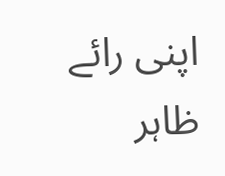اپنی رائے ظاہر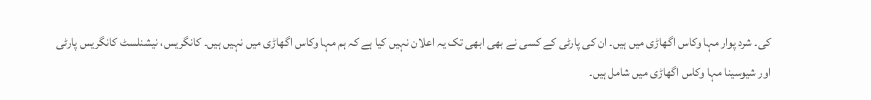کی۔ شرد پوار مہا وکاس اگھاڑی میں ہیں۔ ان کی پارٹی کے کسی نے بھی ابھی تک یہ اعلان نہیں کیا ہے کہ ہم مہا وکاس اگھاڑی میں نہیں ہیں۔ کانگریس، نیشنلسٹ کانگریس پارٹی اور شیوسینا مہا وکاس اگھاڑی میں شامل ہیں۔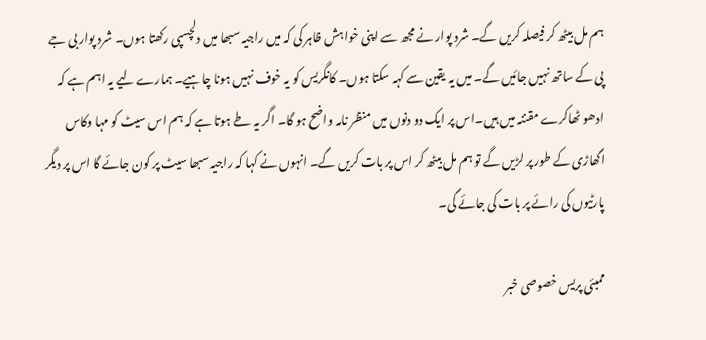ہم مل بیٹھ کر فیصلہ کریں گے۔ شرد پوار نے مجھ سے اپنی خواہش ظاہر کی کہ میں راجیہ سبھا میں دلچسپی رکھتا ہوں۔ شرد پوار بی جے پی کے ساتھ نہیں جائیں گے۔ میں یہ یقین سے کہہ سکتا ہوں۔ کانگریس کو یہ خوف نہیں ہونا چاہیے۔ ہمارے لیے یہ اہم ہے کہ ادھو ٹھاکرے مقننہ میں ہیں۔اس پر ایک دو دنوں میں منظر نامہ واضح ہو گا۔ اگر یہ طے ہوتا ہے کہ ہم اس سیٹ کو مہا وکاس اگھاڑی کے طور پر لڑیں گے تو ہم مل بیٹھ کر اس پر بات کریں گے۔ انہوں نے کہا کہ راجیہ سبھا سیٹ پر کون جائے گا اس پر دیگر پارٹیوں کی رائے پر بات کی جائے گی۔

ممبئی پریس خصوصی خبر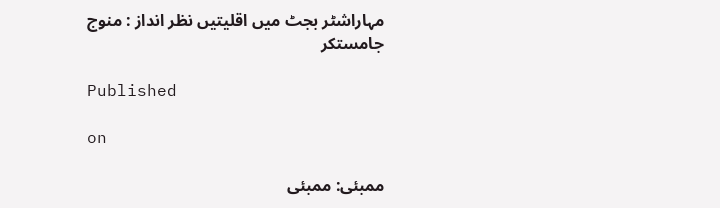مہاراشٹر بجٹ میں اقلیتیں نظر انداز : منوج جامستکر

Published

on

ممبئی: ممبئی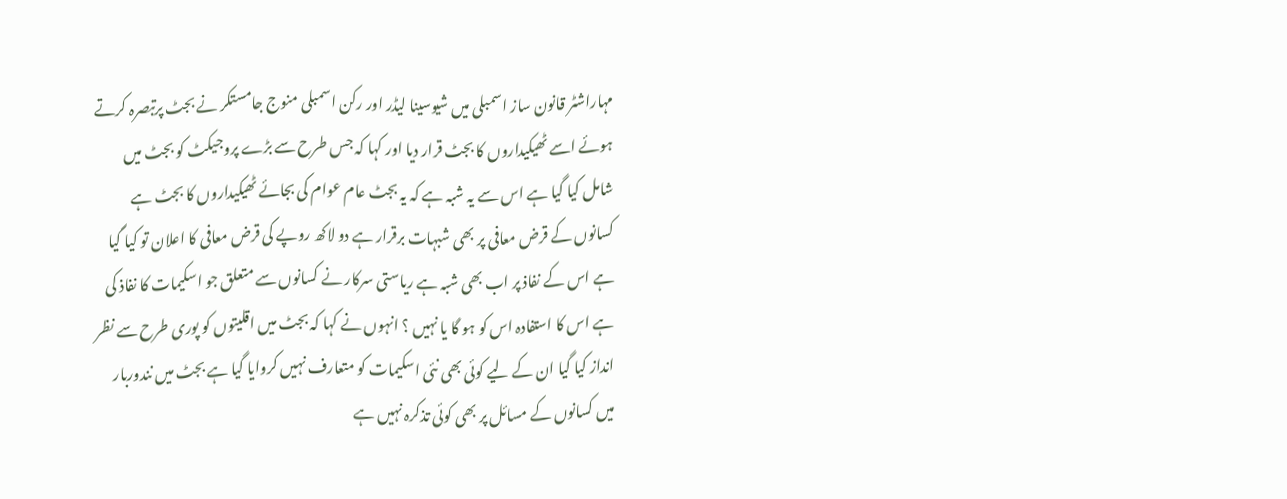مہاراشٹر قانون ساز اسمبلی میں شیوسینا لیڈر اور رکن اسمبلی منوج جامستکر نے بجٹ پرتبصرہ کرتے ہوئے اسے ٹھیکیداروں کا بجٹ قرار دیا اور کہا کہ جس طرح سے بڑے پروجیکٹ کو بجٹ میں شامل کیا گیا ہے اس سے یہ شبہ ہے کہ یہ بجٹ عام عوام کی بجائے ٹھیکیداروں کا بجٹ ہے کسانوں کے قرض معافی پر بھی شبہات برقرار ہے دو لاکھ روپے کی قرض معافی کا اعلان تو کیا گیا ہے اس کے نفاذ پر اب بھی شبہ ہے ریاستی سرکار نے کسانوں سے متعلق جو اسکیمات کا نفاذ کی ہے اس کا استفادہ اس کو ہو گا یا نہیں ؟ انہوں نے کہا کہ بجٹ میں اقلیتوں کو پوری طرح سے نظر انداز کیا گیا ان کے لیے کوئی بھی نئی اسکیمات کو متعارف نہیں کروایا گیا ہے بجٹ میں نندوربار میں کسانوں کے مسائل پر بھی کوئی تذکرہ نہیں ہے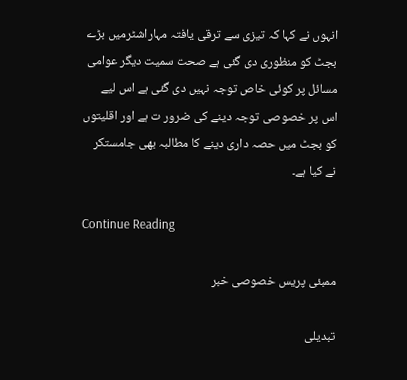انہوں نے کہا کہ تیزی سے ترقی یافتہ مہاراشٹرمیں بڑے بجٹ کو منظوری دی گئی ہے صحت سمیت دیگر عوامی مسائل پر کوئی خاص توجہ نہیں دی گئی ہے اس لیے اس پر خصوصی توجہ دینے کی ضرور ت ہے اور اقلیتوں کو بجٹ میں حصہ داری دینے کا مطالبہ بھی جامستکر نے کیا ہے۔

Continue Reading

ممبئی پریس خصوصی خبر

تبدیلی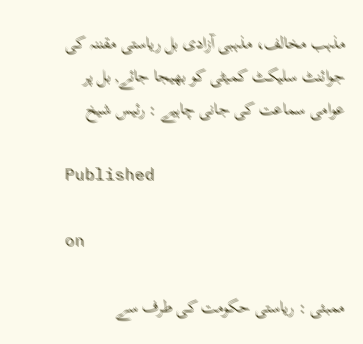مذہب مخالف، مذہبی آزادی بل ریاستی مقننہ کی جوائنٹ سلیکٹ کمیٹی کو بھیجا جائے, بل پر عوامی سماعت کی جانی چاہیے : رئیس شیخ

Published

on

ممبئی : ریاستی حکومت کی طرف سے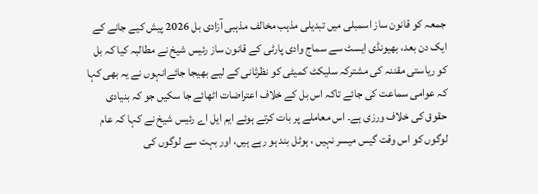جمعہ کو قانون ساز اسمبلی میں تبدیلی مذہب مخالف مذہبی آزادی بل 2026 پیش کیے جانے کے ایک دن بعد، بھیونڈی ایسٹ سے سماج وادی پارٹی کے قانون ساز رئیس شیخ نے مطالبہ کیا کہ بل کو ریاستی مقننہ کی مشترکہ سلیکٹ کمیٹی کو نظرثانی کے لیے بھیجا جائےانہوں نے یہ بھی کہا کہ عوامی سماعت کی جائے تاکہ اس بل کے خلاف اعتراضات اٹھائے جا سکیں جو کہ بنیادی حقوق کی خلاف ورزی ہے۔ اس معاملے پر بات کرتے ہوئے ایم ایل اے رئیس شیخ نے کہا کہ عام لوگوں کو اس وقت گیس میسر نہیں ، ہوٹل بند ہو رہے ہیں، اور بہت سے لوگوں کی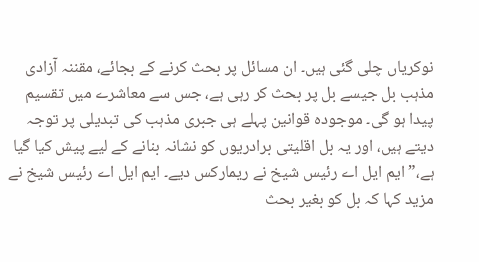نوکریاں چلی گئی ہیں۔ ان مسائل پر بحث کرنے کے بجائے، مقننہ آزادی مذہب بل جیسے بل پر بحث کر رہی ہے، جس سے معاشرے میں تقسیم پیدا ہو گی۔ موجودہ قوانین پہلے ہی جبری مذہب کی تبدیلی پر توجہ دیتے ہیں، اور یہ بل اقلیتی برادریوں کو نشانہ بنانے کے لیے پیش کیا گیا ہے،” ایم ایل اے رئیس شیخ نے ریمارکس دیے۔ ایم ایل اے رئیس شیخ نے مزید کہا کہ بل کو بغیر بحث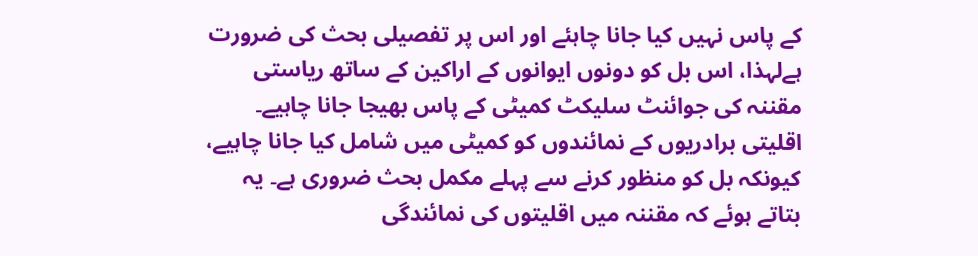کے پاس نہیں کیا جانا چاہئے اور اس پر تفصیلی بحث کی ضرورت ہےلہذا، اس بل کو دونوں ایوانوں کے اراکین کے ساتھ ریاستی مقننہ کی جوائنٹ سلیکٹ کمیٹی کے پاس بھیجا جانا چاہیے۔ اقلیتی برادریوں کے نمائندوں کو کمیٹی میں شامل کیا جانا چاہیے، کیونکہ بل کو منظور کرنے سے پہلے مکمل بحث ضروری ہے۔ یہ بتاتے ہوئے کہ مقننہ میں اقلیتوں کی نمائندگی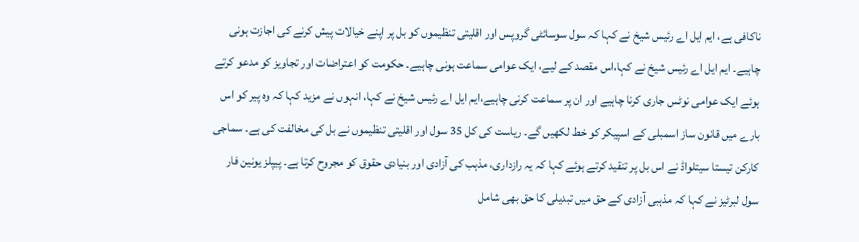ناکافی ہے، ایم ایل اے رئیس شیخ نے کہا کہ سول سوسائٹی گروپس اور اقلیتی تنظیموں کو بل پر اپنے خیالات پیش کرنے کی اجازت ہونی چاہیے۔ ایم ایل اے رئیس شیخ نے کہا،اس مقصد کے لیے، ایک عوامی سماعت ہونی چاہیے۔ حکومت کو اعتراضات اور تجاویز کو مدعو کرتے ہوئے ایک عوامی نوٹس جاری کرنا چاہیے اور ان پر سماعت کرنی چاہیے،ایم ایل اے رئیس شیخ نے کہا، انہوں نے مزید کہا کہ وہ پیر کو اس بارے میں قانون ساز اسمبلی کے اسپیکر کو خط لکھیں گے۔ ریاست کی کل 35 سول اور اقلیتی تنظیموں نے بل کی مخالفت کی ہے۔ سماجی کارکن تیستا سیتلواڈ نے اس بل پر تنقید کرتے ہوئے کہا کہ یہ رازداری، مذہب کی آزادی اور بنیادی حقوق کو مجروح کرتا ہے۔ پیپلز یونین فار سول لبرٹیز نے کہا کہ مذہبی آزادی کے حق میں تبدیلی کا حق بھی شامل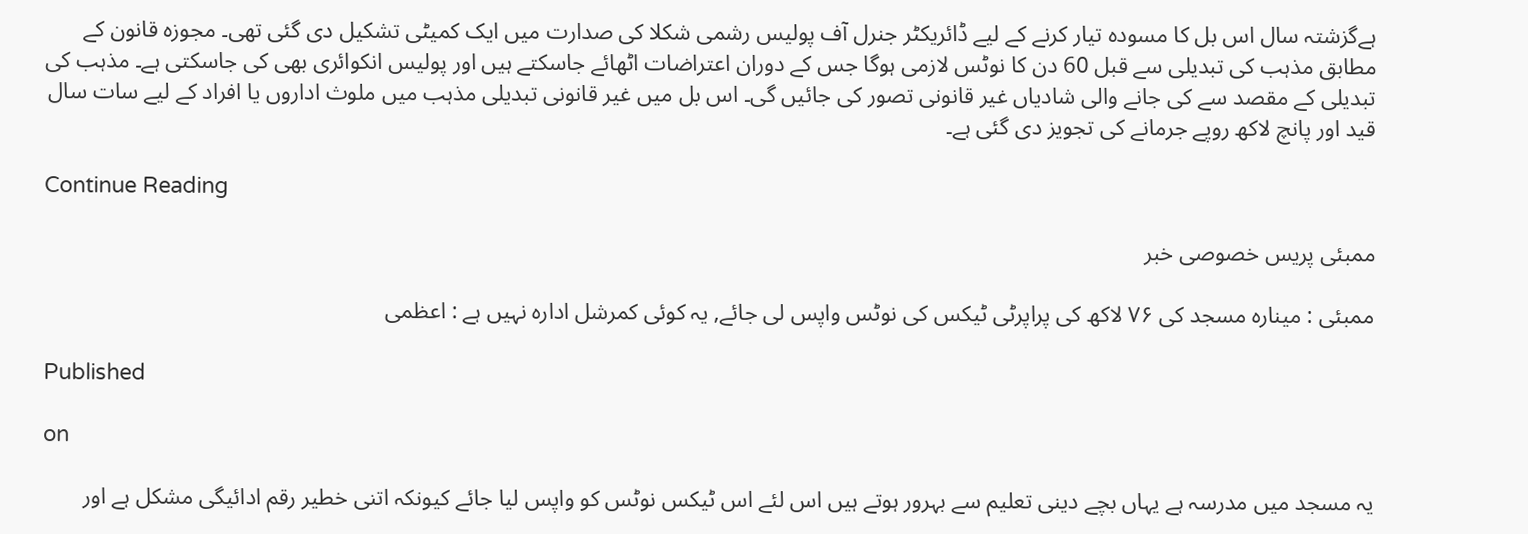ہےگزشتہ سال اس بل کا مسودہ تیار کرنے کے لیے ڈائریکٹر جنرل آف پولیس رشمی شکلا کی صدارت میں ایک کمیٹی تشکیل دی گئی تھی۔ مجوزہ قانون کے مطابق مذہب کی تبدیلی سے قبل 60 دن کا نوٹس لازمی ہوگا جس کے دوران اعتراضات اٹھائے جاسکتے ہیں اور پولیس انکوائری بھی کی جاسکتی ہے۔ مذہب کی تبدیلی کے مقصد سے کی جانے والی شادیاں غیر قانونی تصور کی جائیں گی۔ اس بل میں غیر قانونی تبدیلی مذہب میں ملوث اداروں یا افراد کے لیے سات سال قید اور پانچ لاکھ روپے جرمانے کی تجویز دی گئی ہے۔

Continue Reading

ممبئی پریس خصوصی خبر

ممبئی : مینارہ مسجد کی ۷۶ لاکھ کی پراپرٹی ٹیکس کی نوٹس واپس لی جائے, یہ کوئی کمرشل ادارہ نہیں ہے : اعظمی

Published

on

یہ مسجد میں مدرسہ ہے یہاں بچے دینی تعلیم سے بہرور ہوتے ہیں اس لئے اس ٹیکس نوٹس کو واپس لیا جائے کیونکہ اتنی خطیر رقم ادائیگی مشکل ہے اور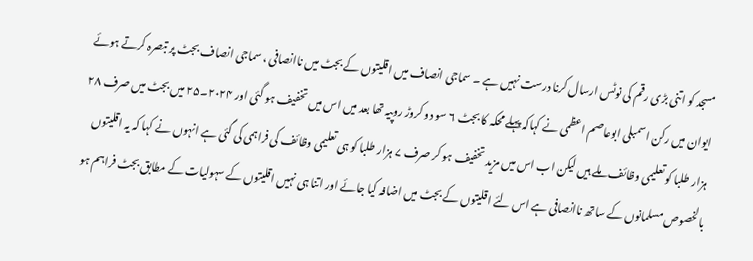مسجد کو اتنی بڑی رقم کی نوٹس ارسال کرنا درست نہیں ہے ۔ سماجی انصاف میں اقلیتوں کے بجٹ میں ناانصافی ، سماجی انصاف بجٹ پر تبصرہ کرتے ہوئے ایوان میں رکن اسمبلی ابوعاصم اعظمی نے کہاکہ پہلے محکہ کا بجٹ ۶ سو دو کروڑ روپیہ تھا بعد میں اس میں تخفیف ہو گئی اور ۲۰۲۴۔۲۵ میں بجٹ میں صرف ۲۸ ہزار طلبا کو تعلیمی وظائف ملے ہیں لیکن اب اس میں مزید تخفیف ہو کر صرف ۷ ہزار طلبا کو ہی تعلیمی وظائف کی فراہمی کی گئی ہے انہوں نے کہا کہ یہ اقلیتوں بالخصوص مسلمانوں کے ساتھ ناانصافی ہے اس لئے اقلیتوں کے بجٹ میں اضافہ کیا جائے اور اتنا ہی نہیں اقلیتوں کے سہولیات کے مطابق بجٹ فراہم ہو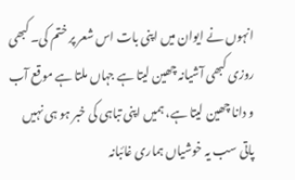انہوں نے ایوان میں اپنی بات اس شعر پر ختم کی۔ کبھی روزی کبھی آشیانہ چھین لیتا ہے جہاں ملتا ہے موقع آب و دانا چھین لیتا ہے، ہمیں اپنی تباہی کی خبر ہو ہی نہیں پاتی سب یہ خوشیاں ہماری غائبانہ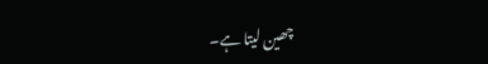چھین لیتا ہے۔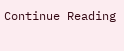Continue Reading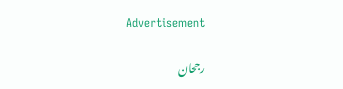Advertisement

رجحان